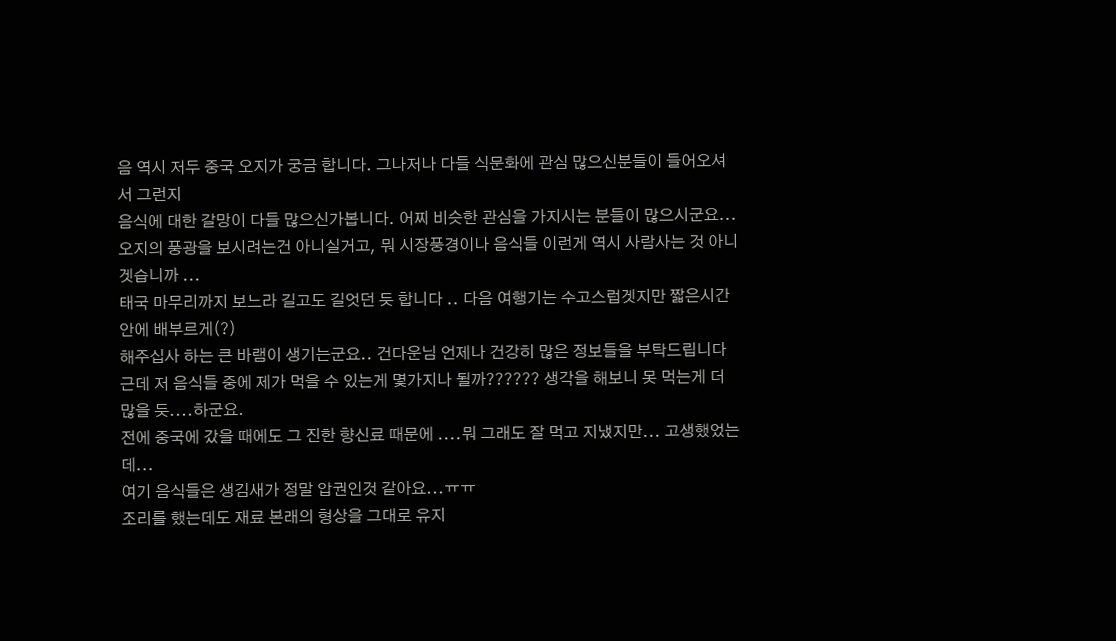음 역시 저두 중국 오지가 궁금 합니다. 그나저나 다들 식문화에 관심 많으신분들이 들어오셔서 그런지
음식에 대한 갈망이 다들 많으신가봅니다. 어찌 비슷한 관심을 가지시는 분들이 많으시군요...
오지의 풍광을 보시려는건 아니실거고, 뭐 시장풍경이나 음식들 이런게 역시 사람사는 것 아니겟습니까 ...
태국 마무리까지 보느라 길고도 길엇던 듯 합니다 .. 다음 여행기는 수고스럽겟지만 짧은시간안에 배부르게(?)
해주십사 하는 큰 바램이 생기는군요.. 건다운님 언제나 건강히 많은 정보들을 부탁드립니다
근데 저 음식들 중에 제가 먹을 수 있는게 몇가지나 될까?????? 생각을 해보니 못 먹는게 더 많을 듯....하군요.
전에 중국에 갔을 때에도 그 진한 향신료 때문에 ....뭐 그래도 잘 먹고 지냈지만... 고생했었는데...
여기 음식들은 생김새가 정말 압권인것 같아요...ㅠㅠ
조리를 했는데도 재료 본래의 형상을 그대로 유지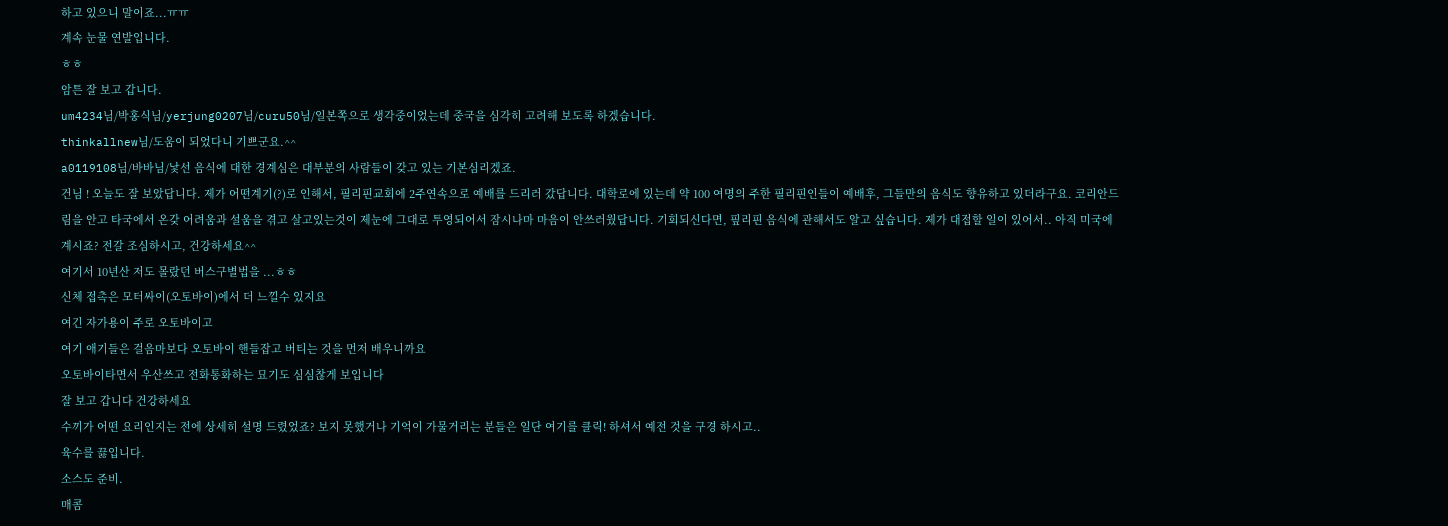하고 있으니 말이죠...ㅠㅠ
계속 눈물 연발입니다.
ㅎㅎ
암튼 잘 보고 갑니다.
um4234님/박홍식님/yerjung0207님/curu50님/일본쪽으로 생각중이었는데 중국을 심각히 고려해 보도록 하겠습니다.
thinkallnew님/도움이 되었다니 기쁘군요.^^
a0119108님/바바님/낯선 음식에 대한 경계심은 대부분의 사람들이 갖고 있는 기본심리겠죠.
건님 ! 오늘도 잘 보았답니다. 제가 어떤계기(?)로 인해서, 필리핀교회에 2주연속으로 예배를 드리러 갔답니다. 대학로에 있는데 약 100 여명의 주한 필리핀인들이 예배후, 그들만의 음식도 향유하고 있더라구요. 코리안드림을 안고 타국에서 온갖 어려움과 설움을 겪고 살고있는것이 제눈에 그대로 투영되어서 잠시나마 마음이 안쓰러웠답니다. 기회되신다면, 핖리핀 음식에 관해서도 알고 싶습니다. 제가 대접할 일이 있어서.. 아직 미국에 계시죠? 전갈 조심하시고, 건강하세요^^
여기서 10년산 저도 몰랐던 버스구별법을 ...ㅎㅎ
신체 접촉은 모터싸이(오토바이)에서 더 느낄수 있지요
여긴 자가용이 주로 오토바이고
여기 애기들은 걸음마보다 오토바이 핸들잡고 버티는 것을 먼저 배우니까요
오토바이타면서 우산쓰고 전화통화하는 묘기도 심심찮게 보입니다
잘 보고 갑니다 건강하세요
수끼가 어떤 요리인지는 전에 상세히 설명 드렸었죠? 보지 못했거나 기억이 가물거리는 분들은 일단 여기를 클릭! 하셔서 예전 것을 구경 하시고..
육수를 끓입니다.
소스도 준비.
매콤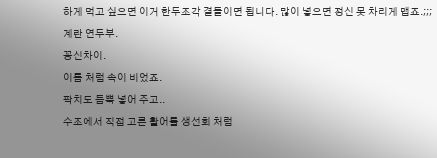하게 먹고 싶으면 이거 한두조각 곁들이면 됩니다. 많이 넣으면 정신 못 차리게 맵죠.;;;
계란 연두부.
꽁신차이.
이름 처럼 속이 비었죠.
팍치도 듬뿍 넣어 주고..
수조에서 직접 고른 활어를 생선회 처럼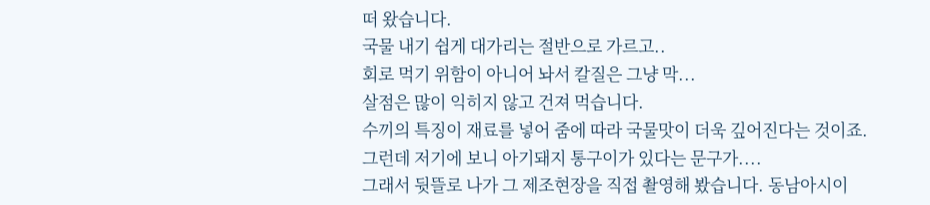떠 왔습니다.
국물 내기 쉽게 대가리는 절반으로 가르고..
회로 먹기 위함이 아니어 놔서 칼질은 그냥 막...
살점은 많이 익히지 않고 건져 먹습니다.
수끼의 특징이 재료를 넣어 줌에 따라 국물맛이 더욱 깊어진다는 것이죠.
그런데 저기에 보니 아기돼지 통구이가 있다는 문구가....
그래서 뒷뜰로 나가 그 제조현장을 직접 촬영해 봤습니다. 동남아시이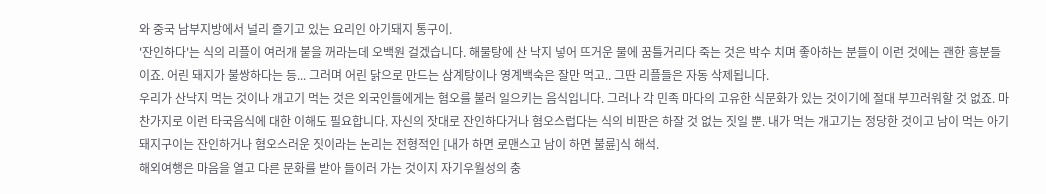와 중국 남부지방에서 널리 즐기고 있는 요리인 아기돼지 통구이.
'잔인하다'는 식의 리플이 여러개 붙을 꺼라는데 오백원 걸겠습니다. 해물탕에 산 낙지 넣어 뜨거운 물에 꿈틀거리다 죽는 것은 박수 치며 좋아하는 분들이 이런 것에는 괜한 흥분들이죠. 어린 돼지가 불쌍하다는 등... 그러며 어린 닭으로 만드는 삼계탕이나 영계백숙은 잘만 먹고.. 그딴 리플들은 자동 삭제됩니다.
우리가 산낙지 먹는 것이나 개고기 먹는 것은 외국인들에게는 혐오를 불러 일으키는 음식입니다. 그러나 각 민족 마다의 고유한 식문화가 있는 것이기에 절대 부끄러워할 것 없죠. 마찬가지로 이런 타국음식에 대한 이해도 필요합니다. 자신의 잣대로 잔인하다거나 혐오스럽다는 식의 비판은 하잘 것 없는 짓일 뿐. 내가 먹는 개고기는 정당한 것이고 남이 먹는 아기돼지구이는 잔인하거나 혐오스러운 짓이라는 논리는 전형적인 [내가 하면 로맨스고 남이 하면 불륜]식 해석.
해외여행은 마음을 열고 다른 문화를 받아 들이러 가는 것이지 자기우월성의 충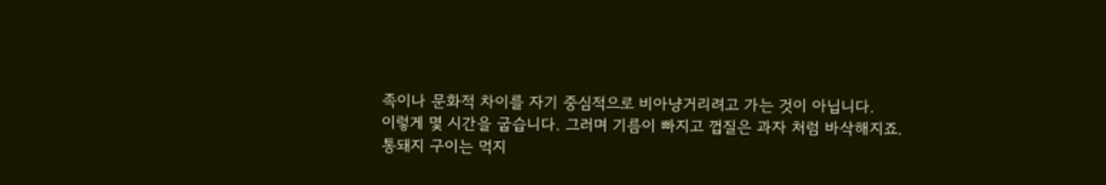족이나 문화적 차이를 자기 중심적으로 비아냥거리려고 가는 것이 아닙니다.
이렇게 몇 시간을 굽습니다. 그러며 기름이 빠지고 껍질은 과자 처럼 바삭해지죠.
통돼지 구이는 먹지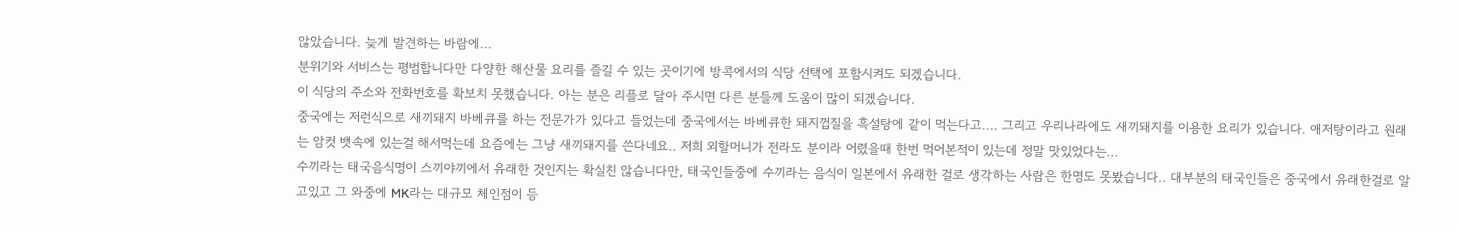않았습니다. 늦게 발견하는 바람에...
분위기와 서비스는 평범합니다만 다양한 해산물 요리를 즐길 수 있는 곳이기에 방콕에서의 식당 선택에 포함시켜도 되겠습니다.
이 식당의 주소와 전화번호를 확보치 못했습니다. 아는 분은 리플로 달아 주시면 다른 분들께 도움이 많이 되겠습니다.
중국에는 저런식으로 새끼돼지 바베큐를 하는 전문가가 있다고 들었는데 중국에서는 바베큐한 돼지껍질을 흑설탕에 같이 먹는다고.... 그리고 우리나라에도 새끼돼지를 이용한 요리가 있습니다. 애저탕이라고 원래는 암컷 뱃속에 있는걸 해서먹는데 요즘에는 그냥 새끼돼지를 쓴다네요.. 저희 외할머니가 전라도 분이라 어렸을때 한번 먹어본적이 있는데 정말 맛있었다는...
수끼라는 태국음식명이 스끼야끼에서 유래한 것인지는 확실친 않습니다만, 태국인들중에 수끼라는 음식이 일본에서 유래한 걸로 생각하는 사람은 한명도 못봤습니다.. 대부분의 태국인들은 중국에서 유래한걸로 알고있고 그 와중에 MK라는 대규모 체인점이 등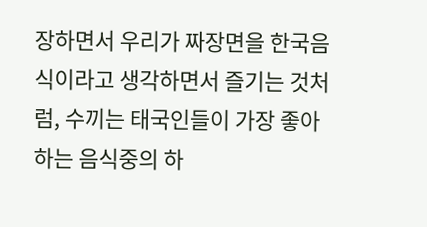장하면서 우리가 짜장면을 한국음식이라고 생각하면서 즐기는 것처럼, 수끼는 태국인들이 가장 좋아하는 음식중의 하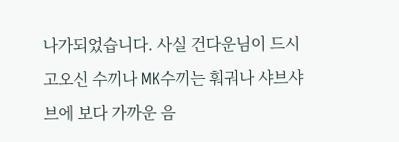나가되었습니다. 사실 건다운님이 드시고오신 수끼나 MK수끼는 훠궈나 샤브샤브에 보다 가까운 음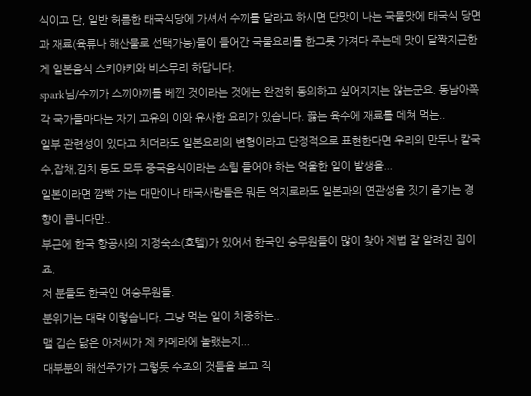식이고 단, 일반 허름한 태국식당에 가셔서 수끼를 달라고 하시면 단맛이 나는 국물맛에 태국식 당면과 재료(육류나 해산물로 선택가능)들이 들어간 국물요리를 한그릇 가져다 주는데 맛이 달짝지근한게 일본음식 스키야키와 비스무리 하답니다.
spark님/수끼가 스끼야끼를 베낀 것이라는 것에는 완전히 동의하고 싶어지지는 않는군요. 동남아쪽 각 국가들마다는 자기 고유의 이와 유사한 요리가 있습니다. 끓는 육수에 재료를 데쳐 먹는..
일부 관련성이 있다고 치더라도 일본요리의 변형이라고 단정적으로 표현한다면 우리의 만두나 칼국수,잡채,김치 등도 모두 중국음식이라는 소릴 들어야 하는 억울한 일이 발생을...
일본이라면 깜빡 가는 대만이나 태국사람들은 뭐든 억지로라도 일본과의 연관성을 짓기 즐기는 경향이 큽니다만..
부근에 한국 항공사의 지정숙소(호텔)가 있어서 한국인 승무원들이 많이 찾아 제법 잘 알려진 집이죠.
저 분들도 한국인 여승무원들.
분위기는 대략 이렇습니다. 그냥 먹는 일이 치중하는..
맬 깁슨 닮은 아저씨가 제 카메라에 놀랬는지...
대부분의 해선주가가 그렇듯 수조의 것들을 보고 직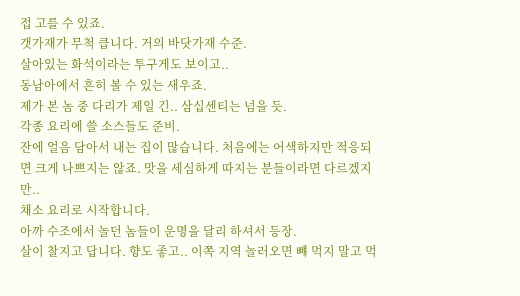접 고를 수 있죠.
갯가재가 무척 큽니다. 거의 바닷가재 수준.
살아있는 화석이라는 투구게도 보이고..
동남아에서 흔히 볼 수 있는 새우죠.
제가 본 놈 중 다리가 제일 긴.. 삼십센티는 넘을 듯.
각종 요리에 쓸 소스들도 준비.
잔에 얼음 담아서 내는 집이 많습니다. 처음에는 어색하지만 적응되면 크게 나쁘지는 않죠. 맛을 세심하게 따지는 분들이라면 다르겠지만..
채소 요리로 시작합니다.
아까 수조에서 놀던 놈들이 운명을 달리 하셔서 등장.
살이 찰지고 답니다. 향도 좋고.. 이쪽 지역 놀러오면 뺴 먹지 말고 먹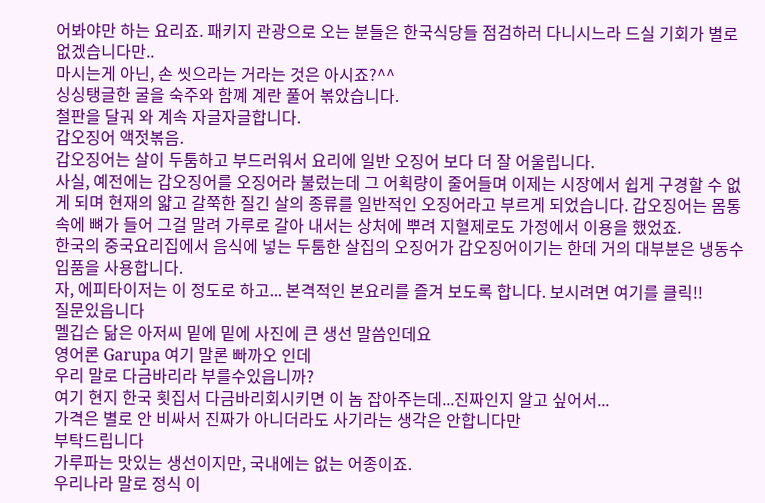어봐야만 하는 요리죠. 패키지 관광으로 오는 분들은 한국식당들 점검하러 다니시느라 드실 기회가 별로 없겠습니다만..
마시는게 아닌, 손 씻으라는 거라는 것은 아시죠?^^
싱싱탱글한 굴을 숙주와 함꼐 계란 풀어 볶았습니다.
철판을 달궈 와 계속 자글자글합니다.
갑오징어 액젓볶음.
갑오징어는 살이 두툼하고 부드러워서 요리에 일반 오징어 보다 더 잘 어울립니다.
사실, 예전에는 갑오징어를 오징어라 불렀는데 그 어획량이 줄어들며 이제는 시장에서 쉽게 구경할 수 없게 되며 현재의 얇고 갈쭉한 질긴 살의 종류를 일반적인 오징어라고 부르게 되었습니다. 갑오징어는 몸통 속에 뼈가 들어 그걸 말려 가루로 갈아 내서는 상처에 뿌려 지혈제로도 가정에서 이용을 했었죠.
한국의 중국요리집에서 음식에 넣는 두툼한 살집의 오징어가 갑오징어이기는 한데 거의 대부분은 냉동수입품을 사용합니다.
자, 에피타이저는 이 정도로 하고... 본격적인 본요리를 즐겨 보도록 합니다. 보시려면 여기를 클릭!!
질문있읍니다
멜깁슨 닮은 아저씨 밑에 밑에 사진에 큰 생선 말씀인데요
영어론 Garupa 여기 말론 빠까오 인데
우리 말로 다금바리라 부를수있읍니까?
여기 현지 한국 횟집서 다금바리회시키면 이 놈 잡아주는데...진짜인지 알고 싶어서...
가격은 별로 안 비싸서 진짜가 아니더라도 사기라는 생각은 안합니다만
부탁드립니다
가루파는 맛있는 생선이지만, 국내에는 없는 어종이죠.
우리나라 말로 정식 이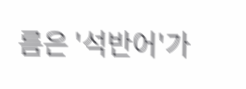름은 '석반어'가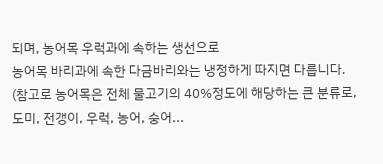되며, 농어목 우럭과에 속하는 생선으로
농어목 바리과에 속한 다금바리와는 냉정하게 따지면 다릅니다.
(참고로 농어목은 전체 물고기의 40%정도에 해당하는 큰 분류로, 도미, 전갱이, 우럭, 농어, 숭어...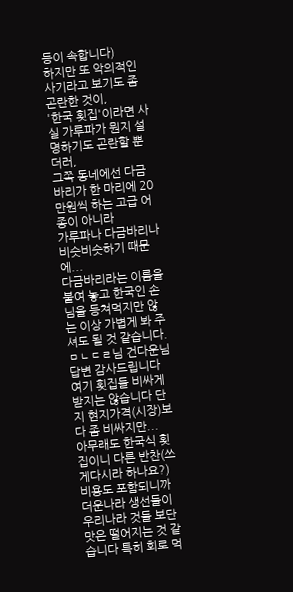등이 속합니다)
하지만 또 악의적인 사기라고 보기도 좀 곤란한 것이,
'한국 횟집'이라면 사실 가루파가 뭔지 설명하기도 곤란할 뿐더러,
그쪽 동네에선 다금바리가 한 마리에 20만원씩 하는 고급 어종이 아니라
가루파나 다금바리나 비슷비슷하기 때문에...
다금바리라는 이름을 붙여 놓고 한국인 손님을 등쳐먹지만 않는 이상 가볍게 봐 주셔도 될 것 같습니다.
ㅁㄴㄷㄹ님 건다운님 답변 감사드립니다
여기 횟집들 비싸게 받지는 않습니다 단지 현지가격(시장)보다 좀 비싸지만...
아무래도 한국식 횟집이니 다른 반찬(쓰게다시라 하나요?) 비용도 포함되니까
더운나라 생선들이 우리나라 것들 보단 맛은 떨어지는 것 같습니다 특히 회로 먹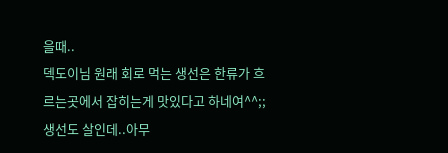을때..
덱도이님 원래 회로 먹는 생선은 한류가 흐르는곳에서 잡히는게 맛있다고 하네여^^;; 생선도 살인데..아무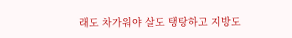래도 차가워야 살도 탱탕하고 지방도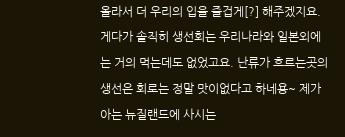올라서 더 우리의 입을 즐겁게[?] 해주겠지요. 게다가 솔직히 생선회는 우리나라와 일본외에는 거의 먹는데도 없었고요. 난류가 흐르는곳의 생선은 회로는 정말 맛이없다고 하네용~ 제가아는 뉴질랜드에 사시는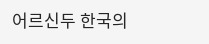어르신두 한국의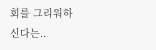회를 그리워하신다는..